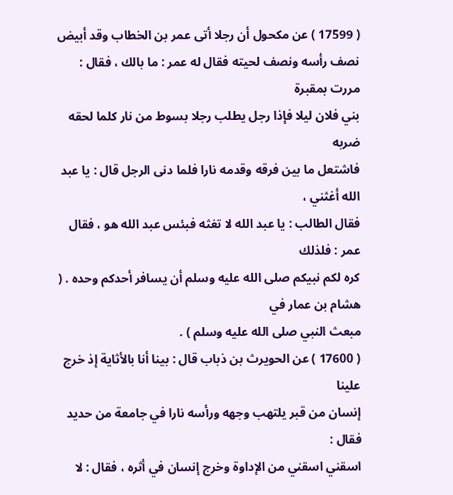( 17599 ) عن مكحول أن رجلا أتى عمر بن الخطاب وقد أبيض
نصف رأسه ونصف لحيته فقال له عمر : ما بالك ، فقال : مررت بمقبرة
بني فلان ليلا فإذا رجل يطلب رجلا بسوط من نار كلما لحقه ضربه
فاشتعل ما بين فرقه وقدمه نارا فلما دنى الرجل قال : يا عبد الله أغثني ،
فقال الطالب : يا عبد الله لا تغثه فبئس عبد الله هو ، فقال عمر : فلذلك
كره لكم نبيكم صلى الله عليه وسلم أن يسافر أحدكم وحده . ( هشام بن عمار في
مبعث النبي صلى الله عليه وسلم ) .
( 17600 ) عن الحويرث بن ذباب قال : بينا أنا بالأثاية إذ خرج علينا
إنسان من قبر يلتهب وجهه ورأسه نارا في جامعة من حديد فقال :
اسقني اسقني من الإداوة وخرج إنسان في أثره ، فقال : لا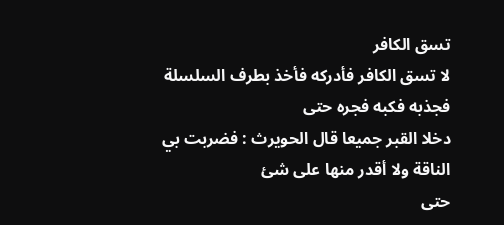تسق الكافر
لا تسق الكافر فأدركه فأخذ بطرف السلسلة فجذبه فكبه فجره حتى
دخلا القبر جميعا قال الحويرث : فضربت بي الناقة ولا أقدر منها على شئ
حتى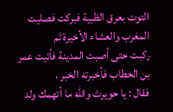التوت بعرق الظبية فبركت فصليت المغرب والعشاء الأخيرة ثم
ركبت حتى أصبت المدينة فأتيت عمر بن الخطاب فأخبرته الخبر ،
فقال : يا حويرث والله ما أتهمك ولد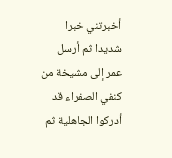أخبرتني خبرا شديدا ثم أرسل
عمر إلى مشيخة من كنفي الصفراء قد أدركوا الجاهلية ثم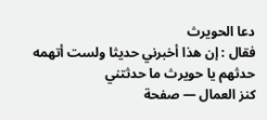دعا الحويرث
فقال : إن هذا أخبرني حديثا ولست أتهمه حدثهم يا حويرث ما حدثتني
كنز العمال — صفحة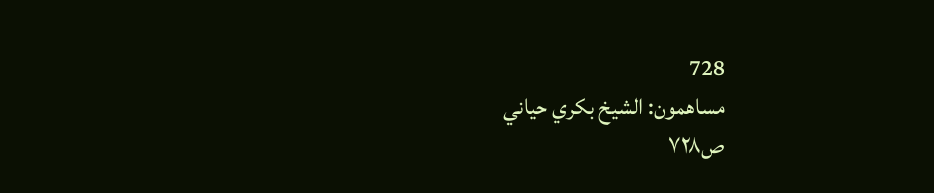728
مساهمون: الشيخ بكري حياني
ص٧٢٨